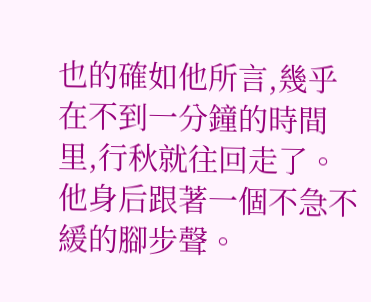也的確如他所言,幾乎在不到一分鐘的時間里,行秋就往回走了。
他身后跟著一個不急不緩的腳步聲。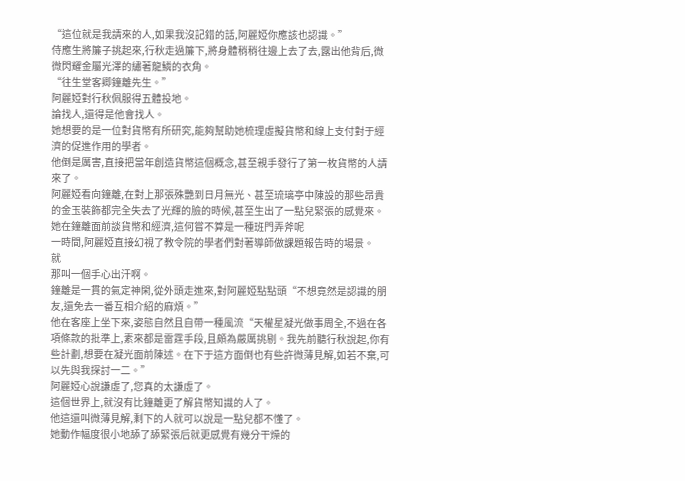“這位就是我請來的人,如果我沒記錯的話,阿麗婭你應該也認識。”
侍應生將簾子挑起來,行秋走過簾下,將身體稍稍往邊上去了去,露出他背后,微微閃耀金屬光澤的繡著龍鱗的衣角。
“往生堂客卿鐘離先生。”
阿麗婭對行秋佩服得五體投地。
論找人,還得是他會找人。
她想要的是一位對貨幣有所研究,能夠幫助她梳理虛擬貨幣和線上支付對于經濟的促進作用的學者。
他倒是厲害,直接把當年創造貨幣這個概念,甚至親手發行了第一枚貨幣的人請來了。
阿麗婭看向鐘離,在對上那張殊艷到日月無光、甚至琉璃亭中陳設的那些昂貴的金玉裝飾都完全失去了光輝的臉的時候,甚至生出了一點兒緊張的感覺來。
她在鐘離面前談貨幣和經濟,這何嘗不算是一種班門弄斧呢
一時間,阿麗婭直接幻視了教令院的學者們對著導師做課題報告時的場景。
就
那叫一個手心出汗啊。
鐘離是一貫的氣定神閑,從外頭走進來,對阿麗婭點點頭“不想竟然是認識的朋友,還免去一番互相介紹的麻煩。”
他在客座上坐下來,姿態自然且自帶一種風流“天權星凝光做事周全,不過在各項條款的批準上,素來都是雷霆手段,且頗為嚴厲挑剔。我先前聽行秋說起,你有些計劃,想要在凝光面前陳述。在下于這方面倒也有些許微薄見解,如若不棄,可以先與我探討一二。”
阿麗婭心說謙虛了,您真的太謙虛了。
這個世界上,就沒有比鐘離更了解貨幣知識的人了。
他這還叫微薄見解,剩下的人就可以說是一點兒都不懂了。
她動作幅度很小地舔了舔緊張后就更感覺有幾分干燥的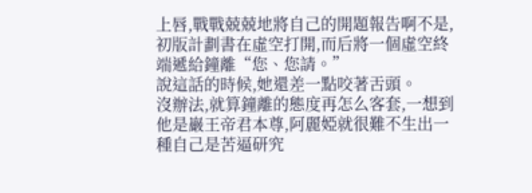上唇,戰戰兢兢地將自己的開題報告啊不是,初版計劃書在虛空打開,而后將一個虛空終端遞給鐘離“您、您請。”
說這話的時候,她還差一點咬著舌頭。
沒辦法,就算鐘離的態度再怎么客套,一想到他是巖王帝君本尊,阿麗婭就很難不生出一種自己是苦逼研究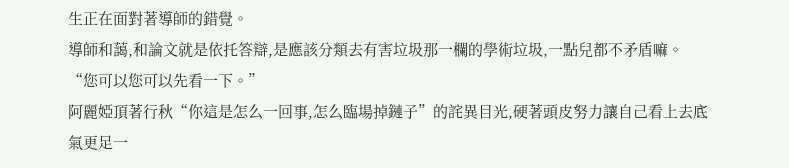生正在面對著導師的錯覺。
導師和藹,和論文就是依托答辯,是應該分類去有害垃圾那一欄的學術垃圾,一點兒都不矛盾嘛。
“您可以您可以先看一下。”
阿麗婭頂著行秋“你這是怎么一回事,怎么臨場掉鏈子”的詫異目光,硬著頭皮努力讓自己看上去底氣更足一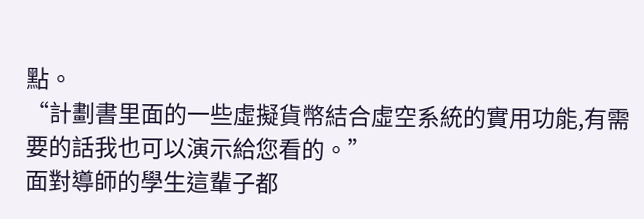點。
“計劃書里面的一些虛擬貨幣結合虛空系統的實用功能,有需要的話我也可以演示給您看的。”
面對導師的學生這輩子都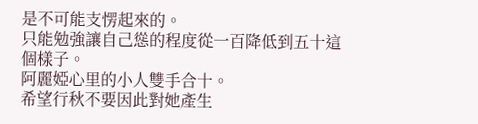是不可能支愣起來的。
只能勉強讓自己慫的程度從一百降低到五十這個樣子。
阿麗婭心里的小人雙手合十。
希望行秋不要因此對她產生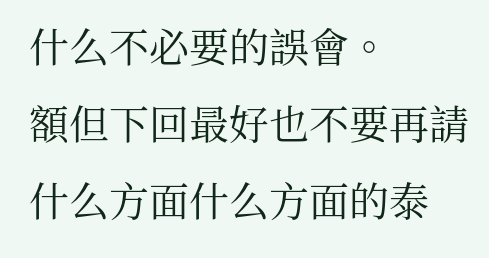什么不必要的誤會。
額但下回最好也不要再請什么方面什么方面的泰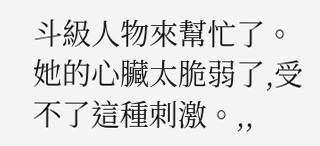斗級人物來幫忙了。
她的心臟太脆弱了,受不了這種刺激。,,